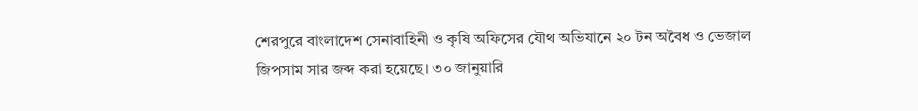শেরপুরে বাংলাদেশ সেনাবাহিনী ও কৃষি অফিসের যৌথ অভিযানে ২০ টন অবৈধ ও ভেজাল জিপসাম সার জব্দ করা হয়েছে। ৩০ জানুয়ারি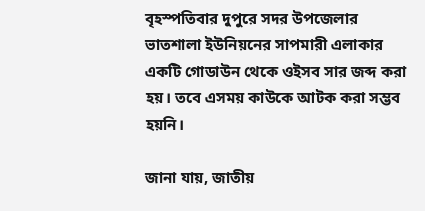বৃহস্পতিবার দুপুরে সদর উপজেলার ভাতশালা ইউনিয়নের সাপমারী এলাকার একটি গোডাউন থেকে ওইসব সার জব্দ করা হয়। তবে এসময় কাউকে আটক করা সম্ভব হয়নি।

জানা যায়, জাতীয়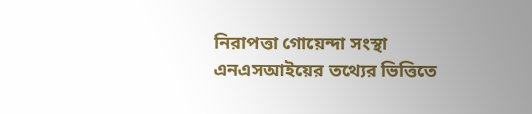নিরাপত্তা গোয়েন্দা সংস্থা এনএসআইয়ের তথ্যের ভিত্তিতে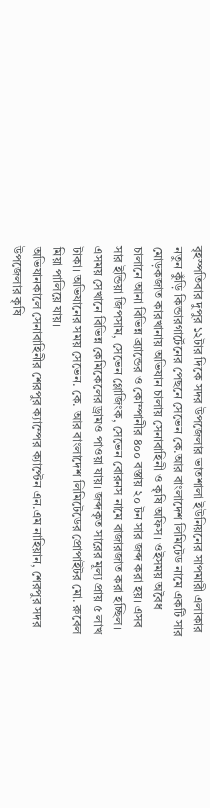বৃহস্পতিবার দুপুর ১২টার দিকে সদর উপজেলার ভাতশালা ইউনিয়নের সাপমারী এলাকার নতুন কুঁড়ি কিন্ডারগার্টেনের পেছনে সেভেন কে.আর বাংলাদেশ লিমিটেড নামে একটি সার মোড়কজাত কারখানায় অভিযান চালায় সেনাবাহিনী ও কৃষি অফিস। ওইসময় অবৈধ চালানে আনা বিভিন্ন ব্র্যান্ডের ও কোম্পানীর ৪০০ বস্তায় ২০ টন সার জব্দ করা হয়। এসব সার ইন্ডিয়া জিপসাম, সেভেন গ্লোজিংক, সেভেন বোরনস নামে বাজারজাত করা হচ্ছিল। এসময় সেখানে বিভিন্ন কেমিকেলের ড্রামও পাওয়া যায়। জব্দকৃত সারের মূল্য প্রায় ৫ লাখ টাকা। অভিযানের সময় সেভেন. কে. আর বাংলাদেশ লিমিটেডের প্রোপাইটর মো. রুবেল মিয়া পালিয়ে যায়।
অভিযানকালে সেনাবাহিনীর শেরপুর ক্যাম্পের ক্যাপ্টেন এন.এম নাহিয়ান, শেরপুর সদর উপজেলার কৃষি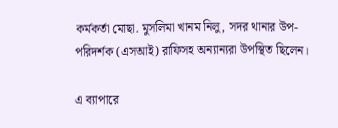কর্মকর্তা মোছা. মুসলিমা খানম নিলু, সদর থানার উপ-পরিদর্শক (এসআই) রাফিসহ অন্যান্যরা উপস্থিত ছিলেন।

এ ব্যাপারে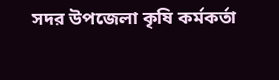সদর উপজেলা কৃষি কর্মকর্তা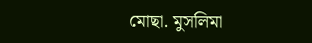মোছা. মুসলিমা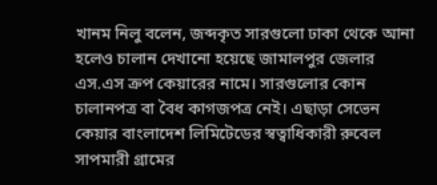খানম নিলু বলেন, জব্দকৃত সারগুলো ঢাকা থেকে আনা হলেও চালান দেখানো হয়েছে জামালপুর জেলার এস.এস ক্রপ কেয়ারের নামে। সারগুলোর কোন চালানপত্র বা বৈধ কাগজপত্র নেই। এছাড়া সেভেন কেয়ার বাংলাদেশ লিমিটেডের স্বত্বাধিকারী রুবেল সাপমারী গ্রামের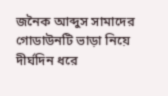জনৈক আব্দুস সামাদের গোডাউনটি ভাড়া নিয়ে দীর্ঘদিন ধরে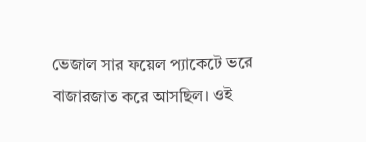ভেজাল সার ফয়েল প্যাকেটে ভরে বাজারজাত করে আসছিল। ওই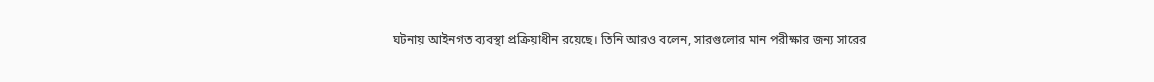ঘটনায় আইনগত ব্যবস্থা প্রক্রিয়াধীন রয়েছে। তিনি আরও বলেন, সারগুলোর মান পরীক্ষার জন্য সারের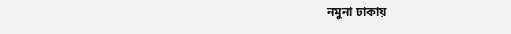নমুনা ঢাকায়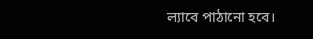ল্যাবে পাঠানো হবে।